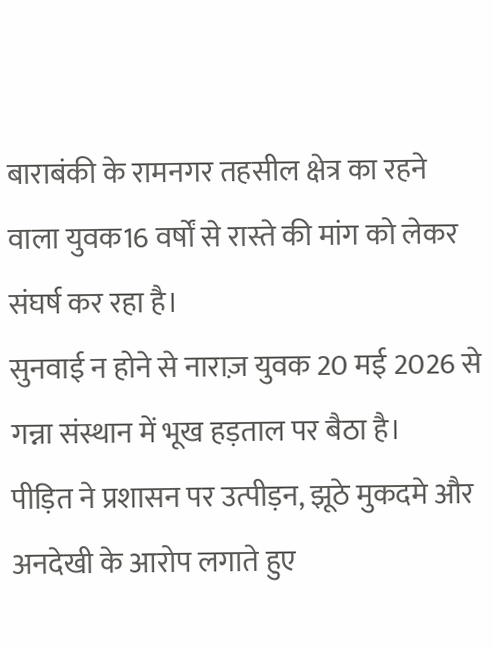बाराबंकी के रामनगर तहसील क्षेत्र का रहने वाला युवक16 वर्षों से रास्ते की मांग को लेकर संघर्ष कर रहा है।
सुनवाई न होने से नाराज़ युवक 20 मई 2026 से गन्ना संस्थान में भूख हड़ताल पर बैठा है।
पीड़ित ने प्रशासन पर उत्पीड़न, झूठे मुकदमे और अनदेखी के आरोप लगाते हुए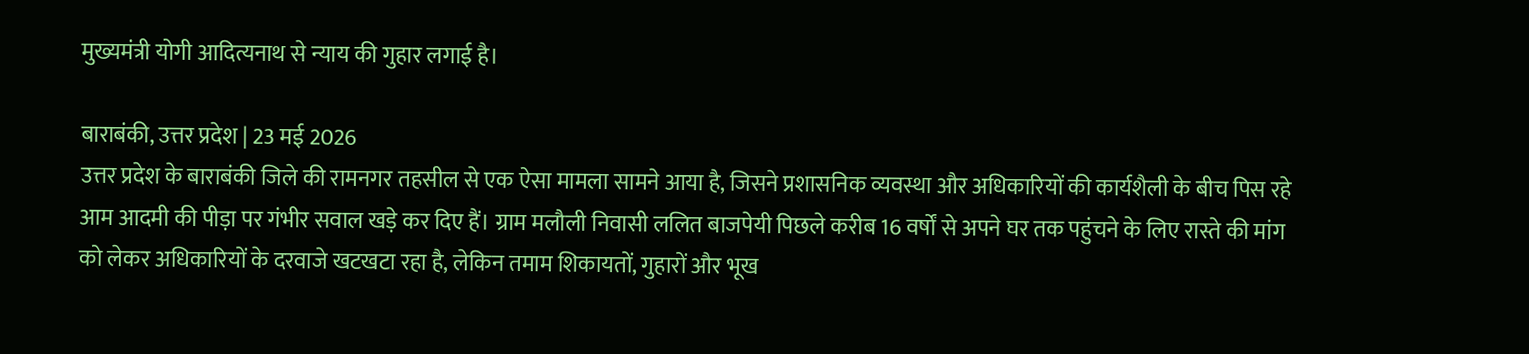मुख्यमंत्री योगी आदित्यनाथ से न्याय की गुहार लगाई है।

बाराबंकी, उत्तर प्रदेश | 23 मई 2026
उत्तर प्रदेश के बाराबंकी जिले की रामनगर तहसील से एक ऐसा मामला सामने आया है, जिसने प्रशासनिक व्यवस्था और अधिकारियों की कार्यशैली के बीच पिस रहे आम आदमी की पीड़ा पर गंभीर सवाल खड़े कर दिए हैं। ग्राम मलौली निवासी ललित बाजपेयी पिछले करीब 16 वर्षों से अपने घर तक पहुंचने के लिए रास्ते की मांग को लेकर अधिकारियों के दरवाजे खटखटा रहा है, लेकिन तमाम शिकायतों, गुहारों और भूख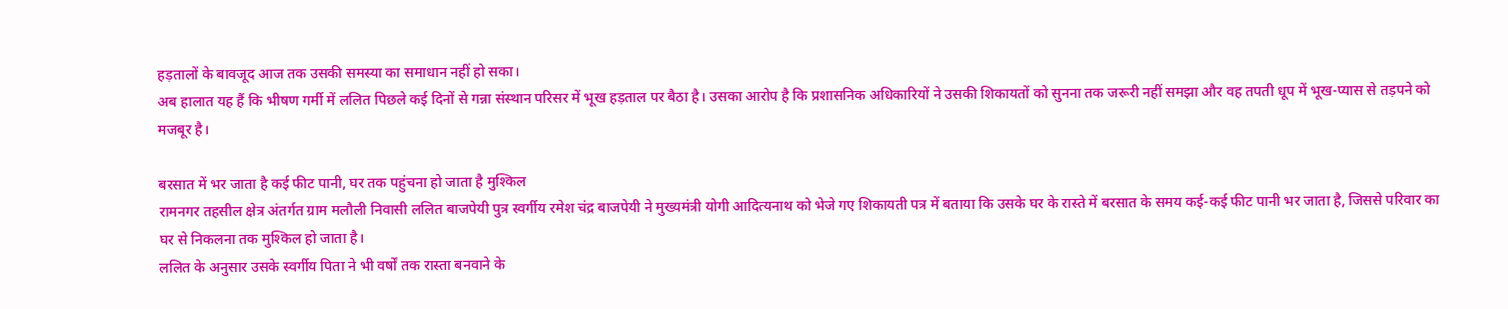हड़तालों के बावजूद आज तक उसकी समस्या का समाधान नहीं हो सका।
अब हालात यह हैं कि भीषण गर्मी में ललित पिछले कई दिनों से गन्ना संस्थान परिसर में भूख हड़ताल पर बैठा है। उसका आरोप है कि प्रशासनिक अधिकारियों ने उसकी शिकायतों को सुनना तक जरूरी नहीं समझा और वह तपती धूप में भूख-प्यास से तड़पने को मजबूर है।

बरसात में भर जाता है कई फीट पानी, घर तक पहुंचना हो जाता है मुश्किल
रामनगर तहसील क्षेत्र अंतर्गत ग्राम मलौली निवासी ललित बाजपेयी पुत्र स्वर्गीय रमेश चंद्र बाजपेयी ने मुख्यमंत्री योगी आदित्यनाथ को भेजे गए शिकायती पत्र में बताया कि उसके घर के रास्ते में बरसात के समय कई-कई फीट पानी भर जाता है, जिससे परिवार का घर से निकलना तक मुश्किल हो जाता है।
ललित के अनुसार उसके स्वर्गीय पिता ने भी वर्षों तक रास्ता बनवाने के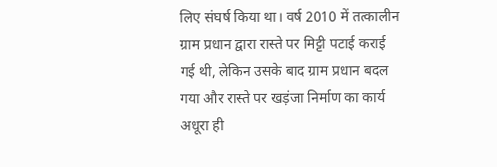लिए संघर्ष किया था। वर्ष 2010 में तत्कालीन ग्राम प्रधान द्वारा रास्ते पर मिट्टी पटाई कराई गई थी, लेकिन उसके बाद ग्राम प्रधान बदल गया और रास्ते पर खड़ंजा निर्माण का कार्य अधूरा ही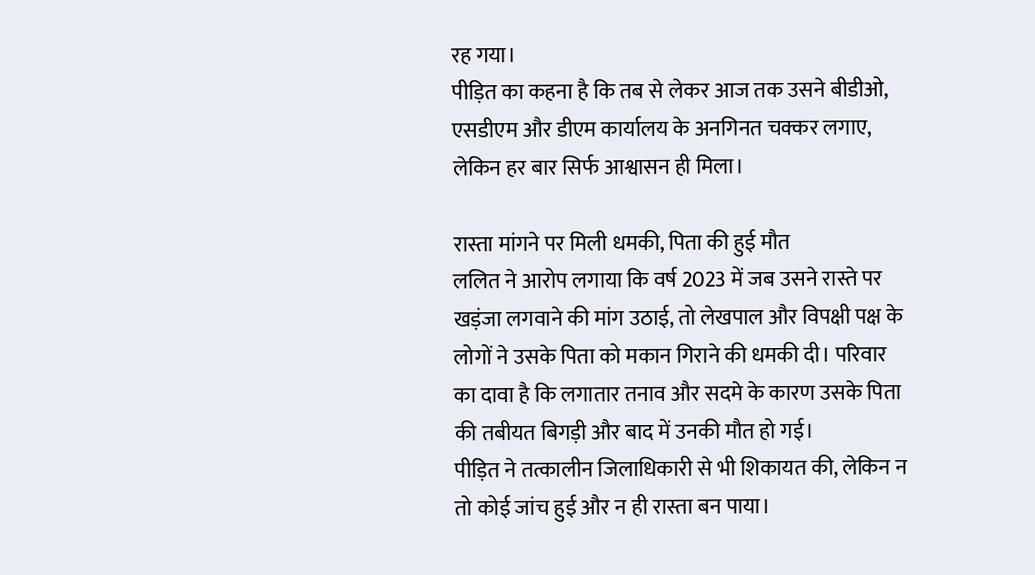रह गया।
पीड़ित का कहना है कि तब से लेकर आज तक उसने बीडीओ, एसडीएम और डीएम कार्यालय के अनगिनत चक्कर लगाए, लेकिन हर बार सिर्फ आश्वासन ही मिला।

रास्ता मांगने पर मिली धमकी, पिता की हुई मौत
ललित ने आरोप लगाया कि वर्ष 2023 में जब उसने रास्ते पर खड़ंजा लगवाने की मांग उठाई, तो लेखपाल और विपक्षी पक्ष के लोगों ने उसके पिता को मकान गिराने की धमकी दी। परिवार का दावा है कि लगातार तनाव और सदमे के कारण उसके पिता की तबीयत बिगड़ी और बाद में उनकी मौत हो गई।
पीड़ित ने तत्कालीन जिलाधिकारी से भी शिकायत की, लेकिन न तो कोई जांच हुई और न ही रास्ता बन पाया।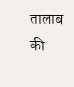तालाब की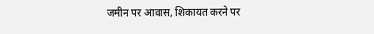जमीन पर आवास, शिकायत करने पर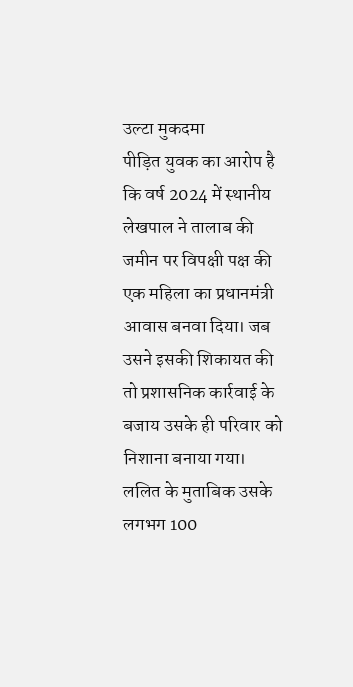उल्टा मुकदमा
पीड़ित युवक का आरोप है कि वर्ष 2024 में स्थानीय लेखपाल ने तालाब की जमीन पर विपक्षी पक्ष की एक महिला का प्रधानमंत्री आवास बनवा दिया। जब उसने इसकी शिकायत की तो प्रशासनिक कार्रवाई के बजाय उसके ही परिवार को निशाना बनाया गया।
ललित के मुताबिक उसके लगभग 100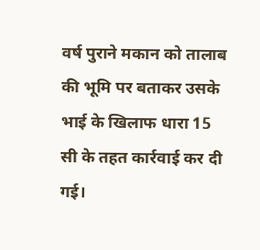वर्ष पुराने मकान को तालाब की भूमि पर बताकर उसके भाई के खिलाफ धारा 15 सी के तहत कार्रवाई कर दी गई।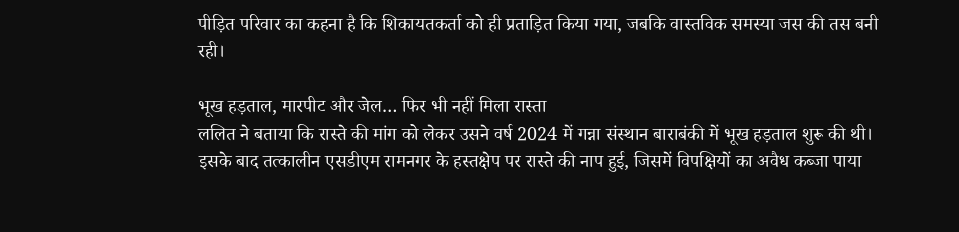पीड़ित परिवार का कहना है कि शिकायतकर्ता को ही प्रताड़ित किया गया, जबकि वास्तविक समस्या जस की तस बनी रही।

भूख हड़ताल, मारपीट और जेल… फिर भी नहीं मिला रास्ता
ललित ने बताया कि रास्ते की मांग को लेकर उसने वर्ष 2024 में गन्ना संस्थान बाराबंकी में भूख हड़ताल शुरू की थी। इसके बाद तत्कालीन एसडीएम रामनगर के हस्तक्षेप पर रास्ते की नाप हुई, जिसमें विपक्षियों का अवैध कब्जा पाया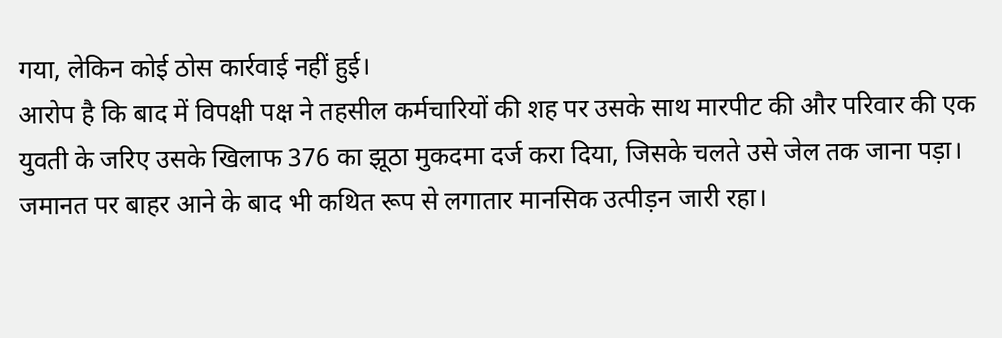गया, लेकिन कोई ठोस कार्रवाई नहीं हुई।
आरोप है कि बाद में विपक्षी पक्ष ने तहसील कर्मचारियों की शह पर उसके साथ मारपीट की और परिवार की एक युवती के जरिए उसके खिलाफ 376 का झूठा मुकदमा दर्ज करा दिया, जिसके चलते उसे जेल तक जाना पड़ा।
जमानत पर बाहर आने के बाद भी कथित रूप से लगातार मानसिक उत्पीड़न जारी रहा।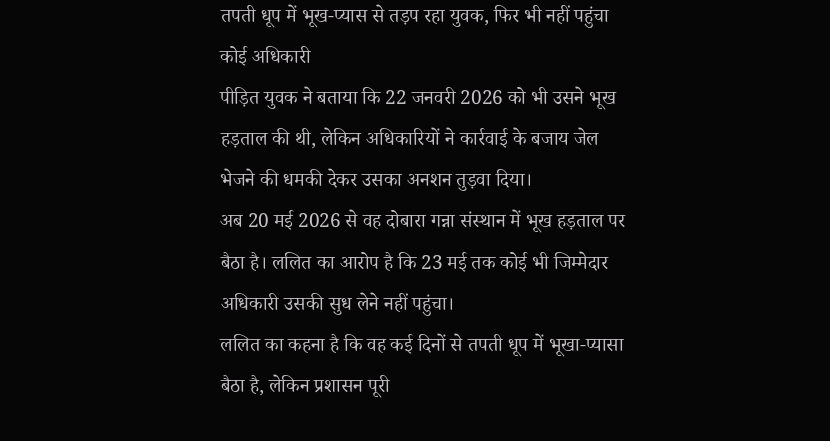तपती धूप में भूख-प्यास से तड़प रहा युवक, फिर भी नहीं पहुंचा कोई अधिकारी
पीड़ित युवक ने बताया कि 22 जनवरी 2026 को भी उसने भूख हड़ताल की थी, लेकिन अधिकारियों ने कार्रवाई के बजाय जेल भेजने की धमकी देकर उसका अनशन तुड़वा दिया।
अब 20 मई 2026 से वह दोबारा गन्ना संस्थान में भूख हड़ताल पर बैठा है। ललित का आरोप है कि 23 मई तक कोई भी जिम्मेदार अधिकारी उसकी सुध लेने नहीं पहुंचा।
ललित का कहना है कि वह कई दिनों से तपती धूप में भूखा-प्यासा बैठा है, लेकिन प्रशासन पूरी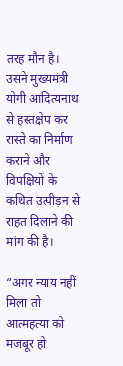तरह मौन है। उसने मुख्यमंत्री योगी आदित्यनाथ से हस्तक्षेप कर रास्ते का निर्माण कराने और विपक्षियों के कथित उत्पीड़न से राहत दिलाने की मांग की है।

“अगर न्याय नहीं मिला तो आत्महत्या को मजबूर हो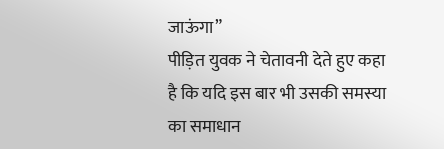जाऊंगा”
पीड़ित युवक ने चेतावनी देते हुए कहा है कि यदि इस बार भी उसकी समस्या का समाधान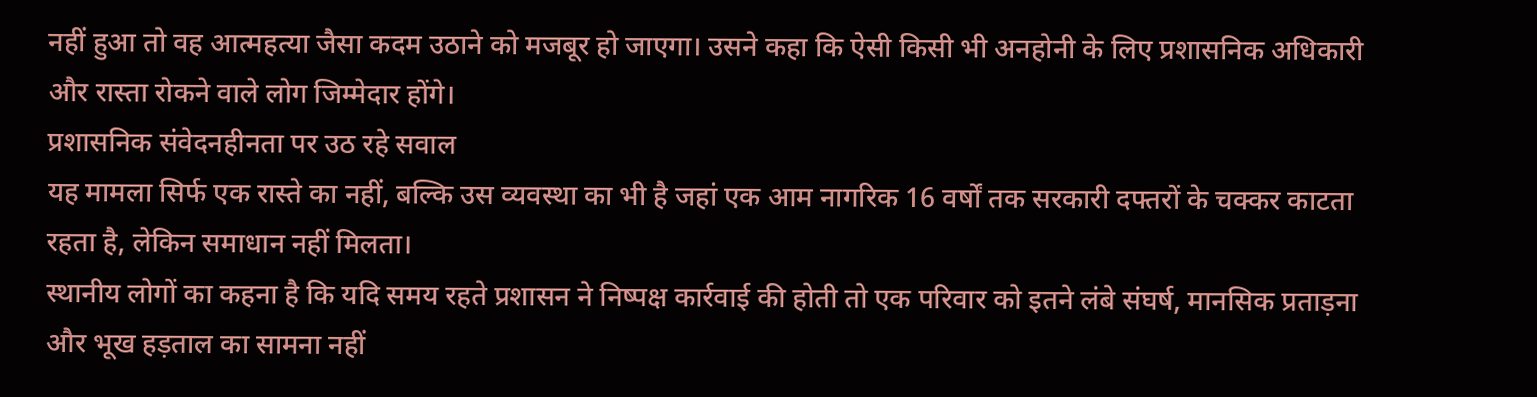नहीं हुआ तो वह आत्महत्या जैसा कदम उठाने को मजबूर हो जाएगा। उसने कहा कि ऐसी किसी भी अनहोनी के लिए प्रशासनिक अधिकारी और रास्ता रोकने वाले लोग जिम्मेदार होंगे।
प्रशासनिक संवेदनहीनता पर उठ रहे सवाल
यह मामला सिर्फ एक रास्ते का नहीं, बल्कि उस व्यवस्था का भी है जहां एक आम नागरिक 16 वर्षों तक सरकारी दफ्तरों के चक्कर काटता रहता है, लेकिन समाधान नहीं मिलता।
स्थानीय लोगों का कहना है कि यदि समय रहते प्रशासन ने निष्पक्ष कार्रवाई की होती तो एक परिवार को इतने लंबे संघर्ष, मानसिक प्रताड़ना और भूख हड़ताल का सामना नहीं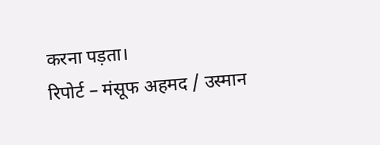करना पड़ता।
रिपोर्ट – मंसूफ अहमद / उस्मान